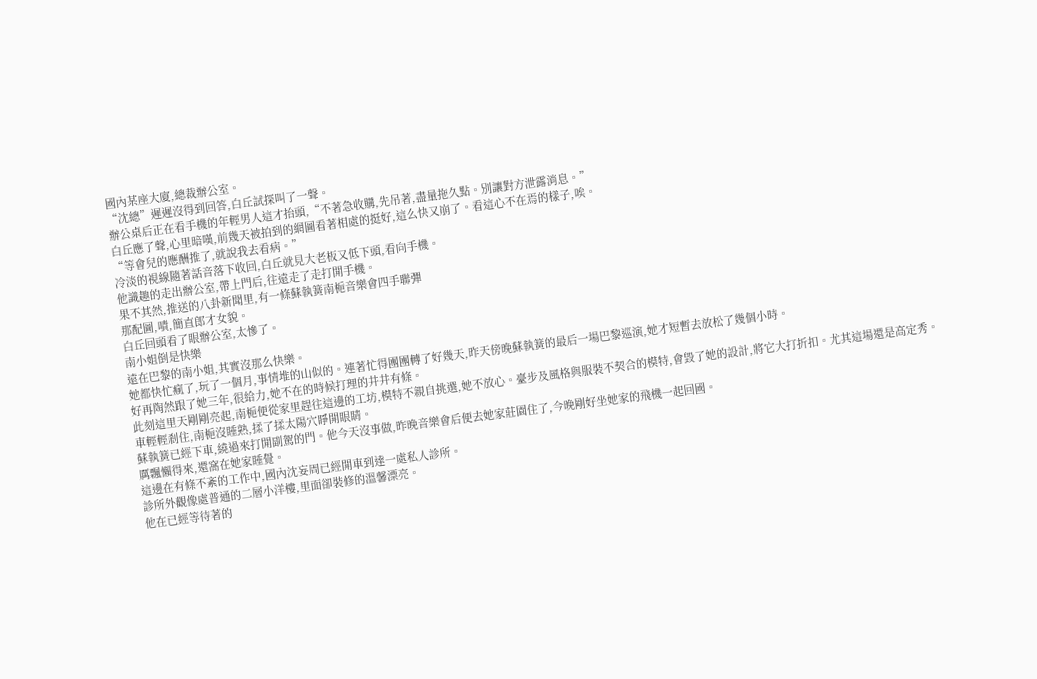國內某座大廈,總裁辦公室。
“沈總”遲遲沒得到回答,白丘試探叫了一聲。
辦公桌后正在看手機的年輕男人這才抬頭,“不著急收購,先吊著,盡量拖久點。別讓對方泄露消息。”
白丘應了聲,心里暗嘆,前幾天被拍到的網圖看著相處的挺好,這么快又崩了。看這心不在焉的樣子,唉。
“等會兒的應酬推了,就說我去看病。”
冷淡的視線隨著話音落下收回,白丘就見大老板又低下頭,看向手機。
他識趣的走出辦公室,帶上門后,往遠走了走打開手機。
果不其然,推送的八卦新聞里,有一條蘇執簧南梔音樂會四手聯彈
那配圖,嘖,簡直郎才女貌。
白丘回頭看了眼辦公室,太慘了。
南小姐倒是快樂
遠在巴黎的南小姐,其實沒那么快樂。
她都快忙瘋了,玩了一個月,事情堆的山似的。連著忙得團團轉了好幾天,昨天傍晚蘇執簧的最后一場巴黎巡演,她才短暫去放松了幾個小時。
好再陶然跟了她三年,很給力,她不在的時候打理的井井有條。
此刻這里天剛剛亮起,南梔便從家里趕往這邊的工坊,模特不親自挑選,她不放心。臺步及風格與服裝不契合的模特,會毀了她的設計,將它大打折扣。尤其這場還是高定秀。
車輕輕剎住,南梔沒睡熟,揉了揉太陽穴睜開眼睛。
蘇執簧已經下車,繞過來打開副駕的門。他今天沒事做,昨晚音樂會后便去她家莊園住了,今晚剛好坐她家的飛機一起回國。
厲飄懶得來,還窩在她家睡覺。
這邊在有條不紊的工作中,國內沈妄周已經開車到達一處私人診所。
診所外觀像處普通的二層小洋樓,里面卻裝修的溫馨漂亮。
他在已經等待著的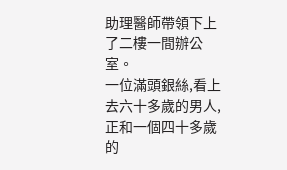助理醫師帶領下上了二樓一間辦公室。
一位滿頭銀絲,看上去六十多歲的男人,正和一個四十多歲的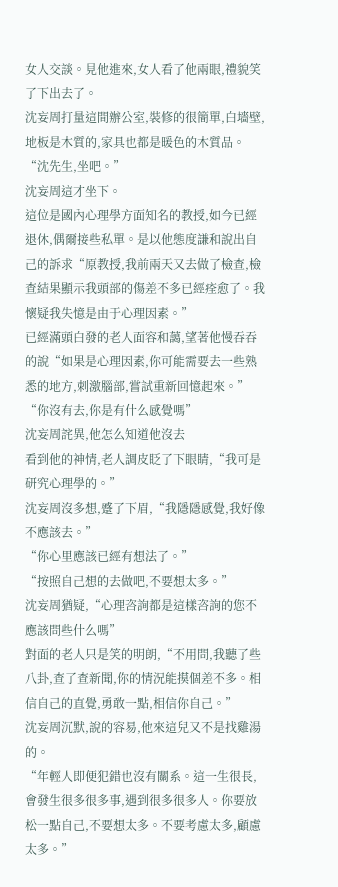女人交談。見他進來,女人看了他兩眼,禮貌笑了下出去了。
沈妄周打量這間辦公室,裝修的很簡單,白墻壁,地板是木質的,家具也都是暖色的木質品。
“沈先生,坐吧。”
沈妄周這才坐下。
這位是國內心理學方面知名的教授,如今已經退休,偶爾接些私單。是以他態度謙和說出自己的訴求“原教授,我前兩天又去做了檢查,檢查結果顯示我頭部的傷差不多已經痊愈了。我懷疑我失憶是由于心理因素。”
已經滿頭白發的老人面容和藹,望著他慢吞吞的說“如果是心理因素,你可能需要去一些熟悉的地方,刺激腦部,嘗試重新回憶起來。”
“你沒有去,你是有什么感覺嗎”
沈妄周詫異,他怎么知道他沒去
看到他的神情,老人調皮眨了下眼睛,“我可是研究心理學的。”
沈妄周沒多想,蹙了下眉,“我隱隱感覺,我好像不應該去。”
“你心里應該已經有想法了。”
“按照自己想的去做吧,不要想太多。”
沈妄周猶疑,“心理咨詢都是這樣咨詢的您不應該問些什么嗎”
對面的老人只是笑的明朗,“不用問,我聽了些八卦,查了查新聞,你的情況能摸個差不多。相信自己的直覺,勇敢一點,相信你自己。”
沈妄周沉默,說的容易,他來這兒又不是找雞湯的。
“年輕人即便犯錯也沒有關系。這一生很長,會發生很多很多事,遇到很多很多人。你要放松一點自己,不要想太多。不要考慮太多,顧慮太多。”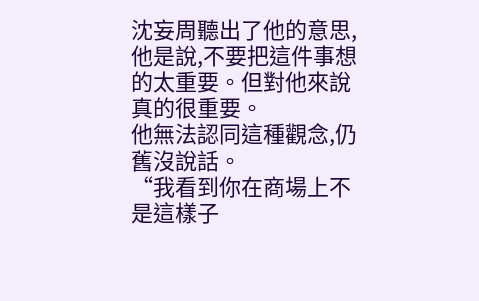沈妄周聽出了他的意思,他是說,不要把這件事想的太重要。但對他來說真的很重要。
他無法認同這種觀念,仍舊沒說話。
“我看到你在商場上不是這樣子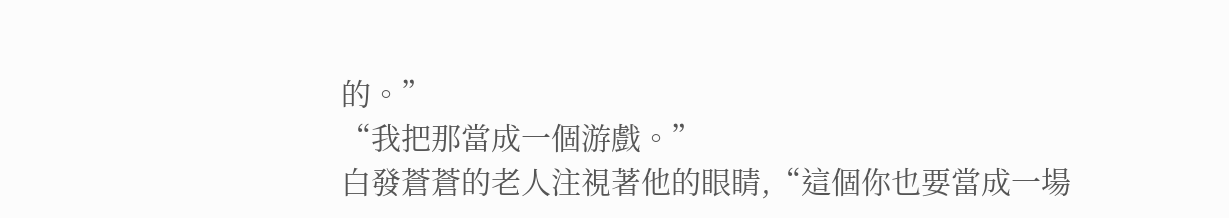的。”
“我把那當成一個游戲。”
白發蒼蒼的老人注視著他的眼睛,“這個你也要當成一場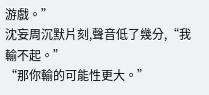游戲。”
沈妄周沉默片刻,聲音低了幾分,“我輸不起。”
“那你輸的可能性更大。”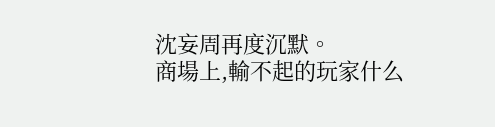沈妄周再度沉默。
商場上,輸不起的玩家什么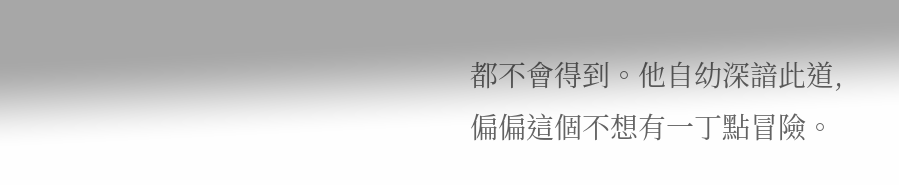都不會得到。他自幼深諳此道,偏偏這個不想有一丁點冒險。